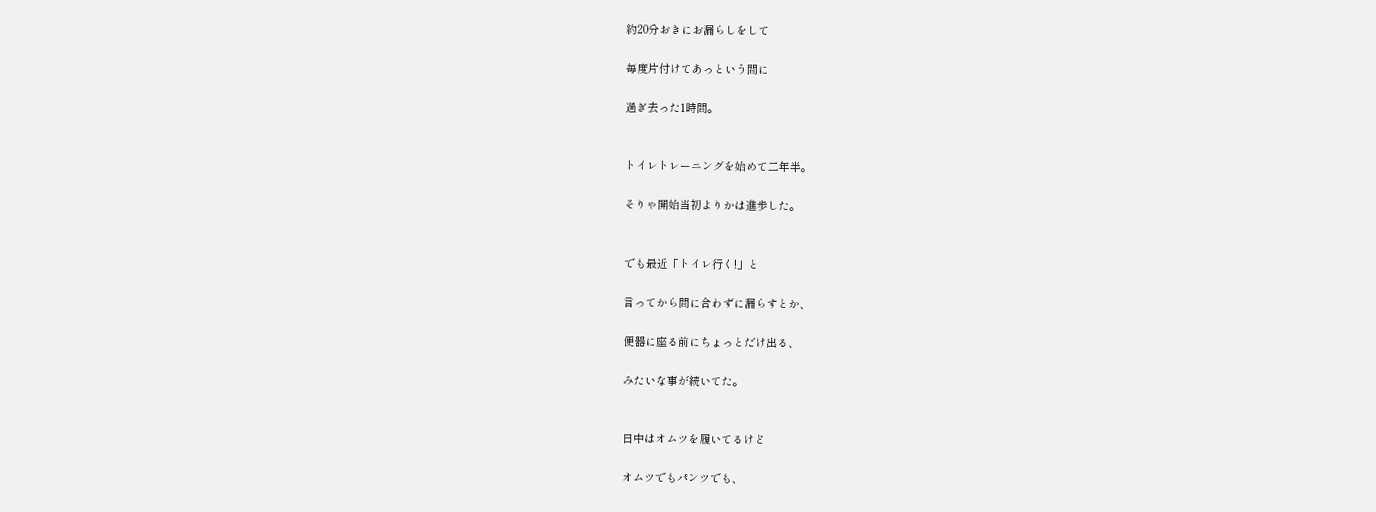約20分おきにお漏らしをして

毎度片付けてあっという間に

過ぎ去った1時間。


トイレトレーニングを始めて二年半。

そりゃ開始当初よりかは進歩した。


でも最近「トイレ行く!」と

言ってから間に合わずに漏らすとか、

便器に座る前にちょっとだけ出る、

みたいな事が続いてた。


日中はオムツを履いてるけど

オムツでもパンツでも、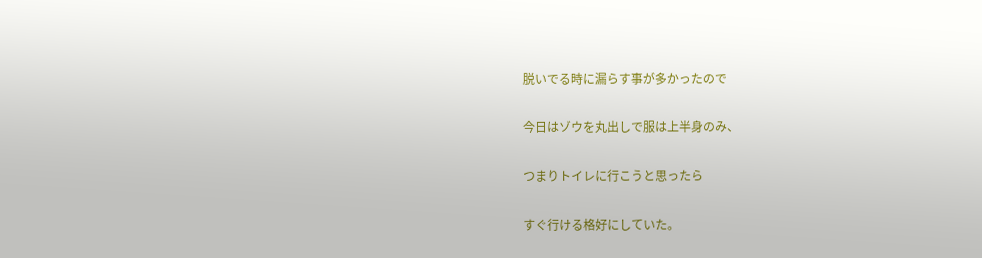脱いでる時に漏らす事が多かったので

今日はゾウを丸出しで服は上半身のみ、

つまりトイレに行こうと思ったら

すぐ行ける格好にしていた。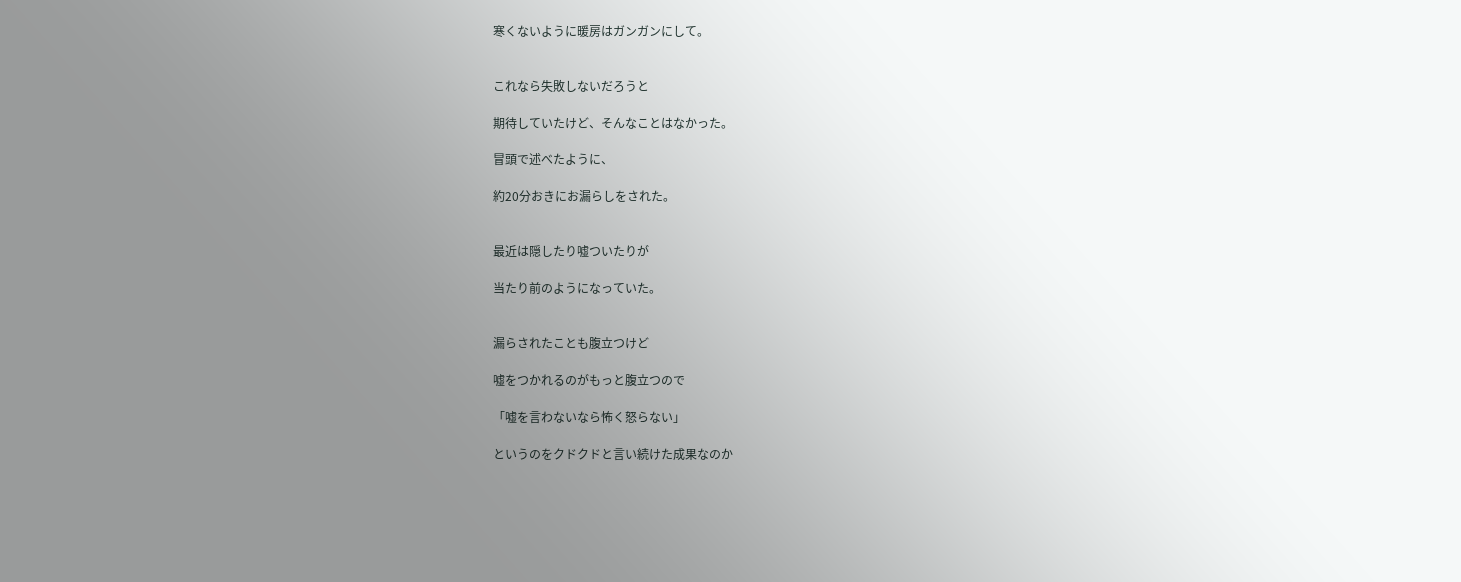寒くないように暖房はガンガンにして。


これなら失敗しないだろうと

期待していたけど、そんなことはなかった。

冒頭で述べたように、

約20分おきにお漏らしをされた。


最近は隠したり嘘ついたりが

当たり前のようになっていた。


漏らされたことも腹立つけど

嘘をつかれるのがもっと腹立つので

「嘘を言わないなら怖く怒らない」

というのをクドクドと言い続けた成果なのか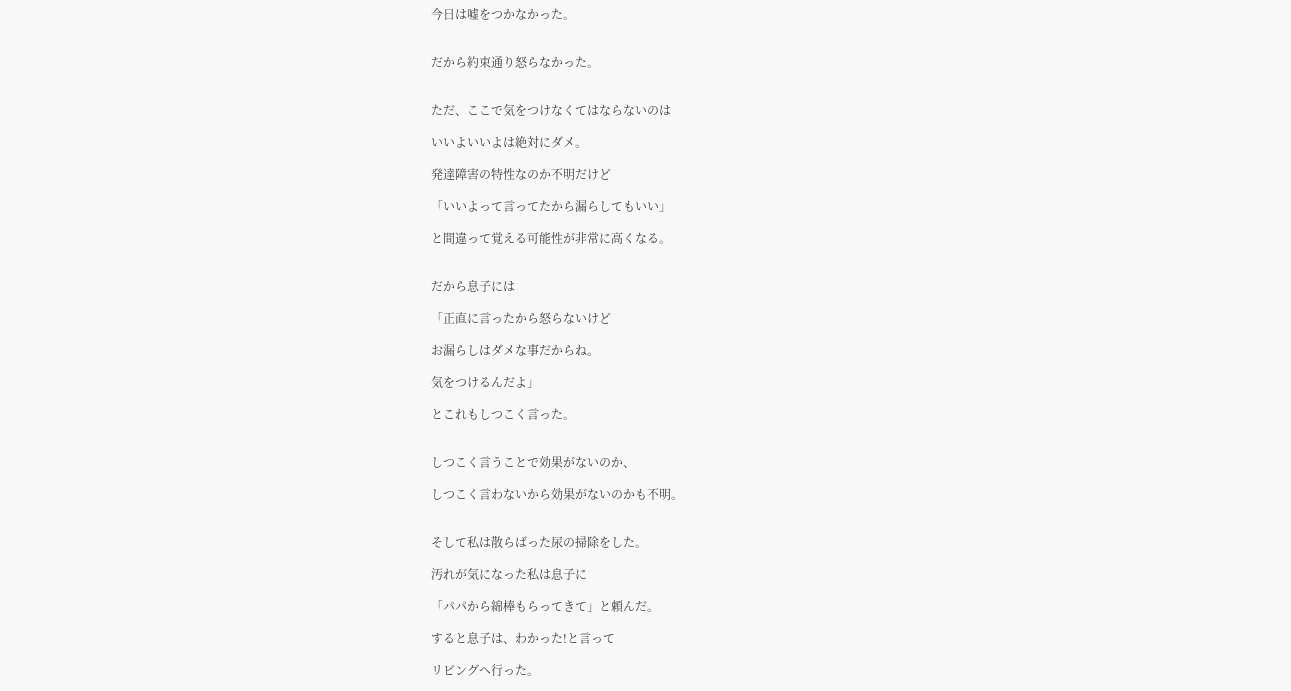今日は嘘をつかなかった。


だから約束通り怒らなかった。


ただ、ここで気をつけなくてはならないのは

いいよいいよは絶対にダメ。

発達障害の特性なのか不明だけど

「いいよって言ってたから漏らしてもいい」

と間違って覚える可能性が非常に高くなる。


だから息子には

「正直に言ったから怒らないけど

お漏らしはダメな事だからね。

気をつけるんだよ」

とこれもしつこく言った。


しつこく言うことで効果がないのか、

しつこく言わないから効果がないのかも不明。


そして私は散らばった尿の掃除をした。

汚れが気になった私は息子に

「パパから綿棒もらってきて」と頼んだ。

すると息子は、わかった!と言って

リビングへ行った。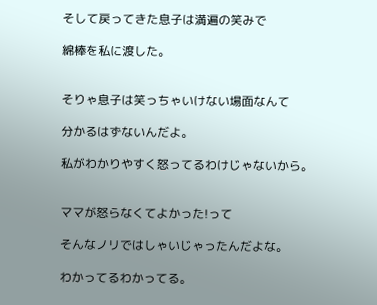そして戻ってきた息子は満遍の笑みで

綿棒を私に渡した。


そりゃ息子は笑っちゃいけない場面なんて

分かるはずないんだよ。

私がわかりやすく怒ってるわけじゃないから。


ママが怒らなくてよかった!って

そんなノリではしゃいじゃったんだよな。

わかってるわかってる。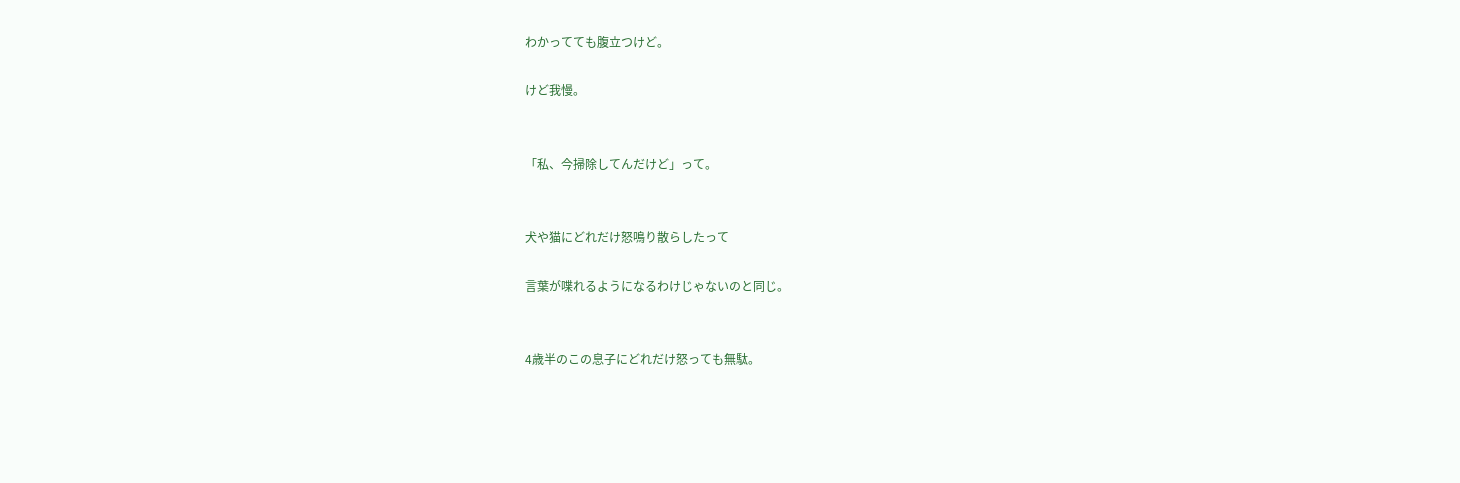わかってても腹立つけど。

けど我慢。


「私、今掃除してんだけど」って。


犬や猫にどれだけ怒鳴り散らしたって

言葉が喋れるようになるわけじゃないのと同じ。


4歳半のこの息子にどれだけ怒っても無駄。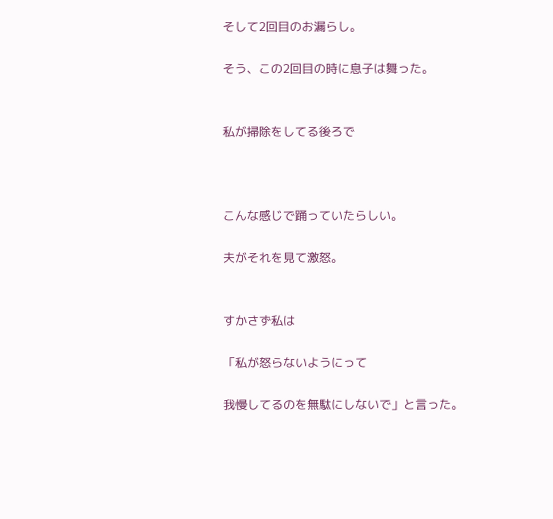そして2回目のお漏らし。

そう、この2回目の時に息子は舞った。


私が掃除をしてる後ろで



こんな感じで踊っていたらしい。

夫がそれを見て激怒。


すかさず私は

「私が怒らないようにって

我慢してるのを無駄にしないで」と言った。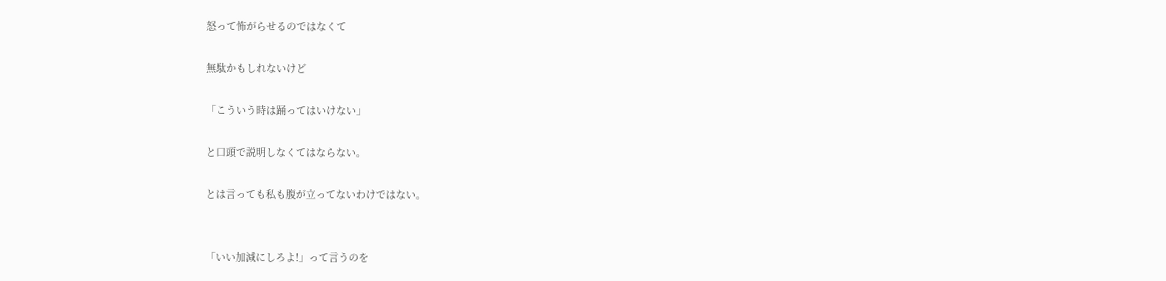怒って怖がらせるのではなくて

無駄かもしれないけど

「こういう時は踊ってはいけない」

と口頭で説明しなくてはならない。

とは言っても私も腹が立ってないわけではない。


「いい加減にしろよ!」って言うのを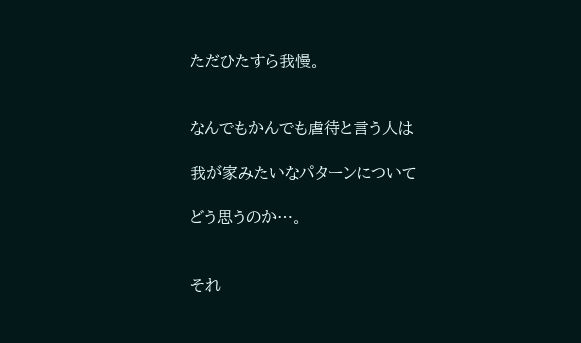ただひたすら我慢。


なんでもかんでも虐待と言う人は

我が家みたいなパターンについて

どう思うのか…。


それ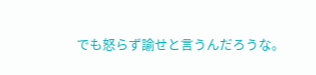でも怒らず諭せと言うんだろうな。